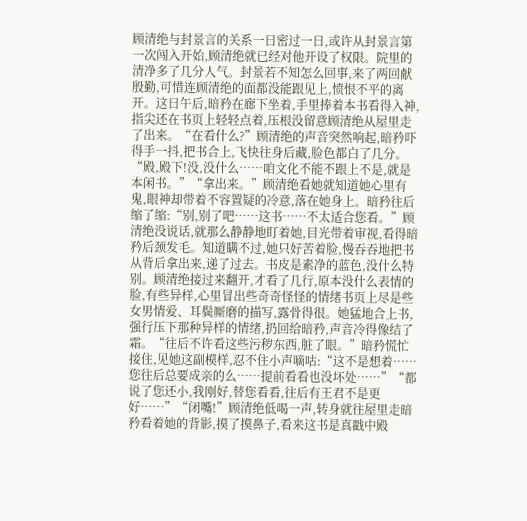顾清绝与封景言的关系一日密过一日,或许从封景言第一次闯入开始,顾清绝就已经对他开设了权限。院里的清净多了几分人气。封景若不知怎么回事,来了两回献殷勤,可惜连顾清绝的面都没能跟见上,愤恨不平的离开。这日午后,暗矜在廊下坐着,手里捧着本书看得入神,指尖还在书页上轻轻点着,压根没留意顾清绝从屋里走了出来。“在看什么?”顾清绝的声音突然响起,暗矜吓得手一抖,把书合上,飞快往身后藏,脸色都白了几分。“殿,殿下!没,没什么……咱文化不能不跟上不是,就是本闲书。”“拿出来。”顾清绝看她就知道她心里有鬼,眼神却带着不容置疑的冷意,落在她身上。暗矜往后缩了缩:“别,别了吧……这书……不太适合您看。”顾清绝没说话,就那么静静地盯着她,目光带着审视,看得暗矜后颈发毛。知道瞒不过,她只好苦着脸,慢吞吞地把书从背后拿出来,递了过去。书皮是素净的蓝色,没什么特别。顾清绝接过来翻开,才看了几行,原本没什么表情的脸,有些异样,心里冒出些奇奇怪怪的情绪书页上尽是些女男情爱、耳鬓厮磨的描写,露骨得很。她猛地合上书,强行压下那种异样的情绪,扔回给暗矜,声音冷得像结了霜。“往后不许看这些污秽东西,脏了眼。”暗矜慌忙接住,见她这副模样,忍不住小声嘀咕:“这不是想着……您往后总要成亲的么……提前看看也没坏处……”“都说了您还小,我刚好,替您看看,往后有王君不是更好……”“闭嘴!”顾清绝低喝一声,转身就往屋里走暗矜看着她的背影,摸了摸鼻子,看来这书是真戳中殿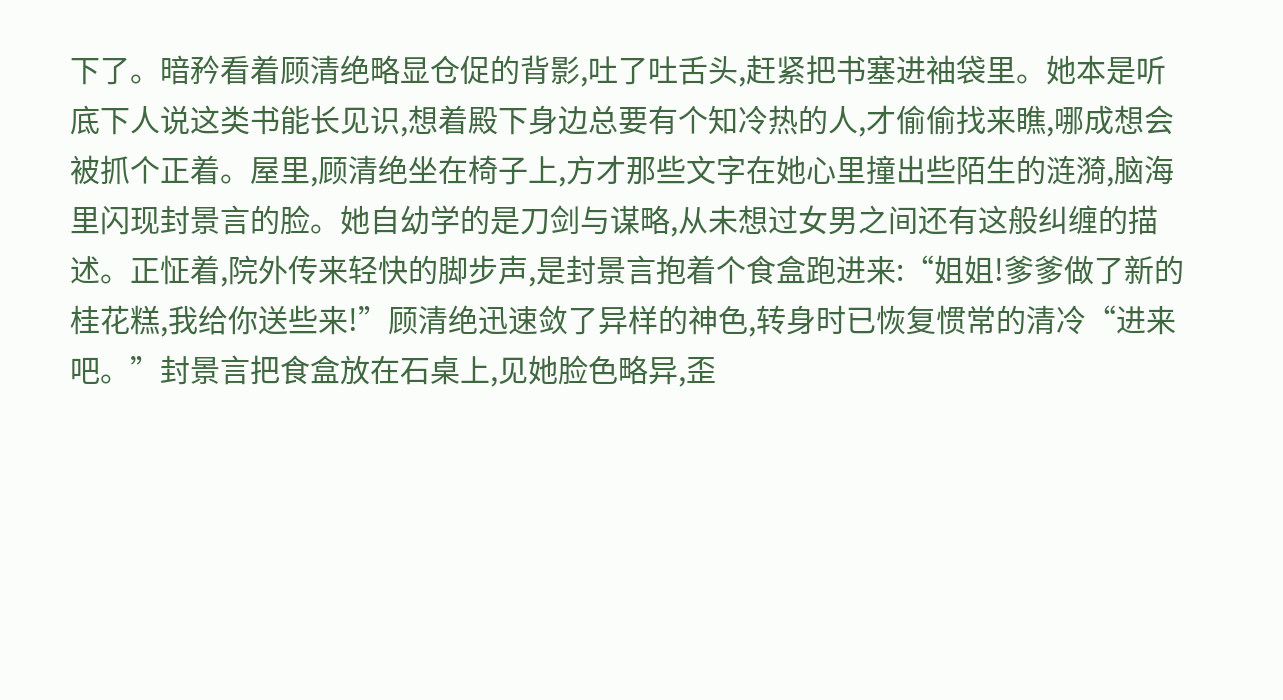下了。暗矜看着顾清绝略显仓促的背影,吐了吐舌头,赶紧把书塞进袖袋里。她本是听底下人说这类书能长见识,想着殿下身边总要有个知冷热的人,才偷偷找来瞧,哪成想会被抓个正着。屋里,顾清绝坐在椅子上,方才那些文字在她心里撞出些陌生的涟漪,脑海里闪现封景言的脸。她自幼学的是刀剑与谋略,从未想过女男之间还有这般纠缠的描述。正怔着,院外传来轻快的脚步声,是封景言抱着个食盒跑进来:“姐姐!爹爹做了新的桂花糕,我给你送些来!”顾清绝迅速敛了异样的神色,转身时已恢复惯常的清冷“进来吧。”封景言把食盒放在石桌上,见她脸色略异,歪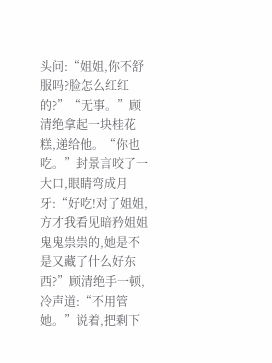头问:“姐姐,你不舒服吗?脸怎么红红的?”“无事。”顾清绝拿起一块桂花糕,递给他。“你也吃。”封景言咬了一大口,眼睛弯成月牙:“好吃!对了姐姐,方才我看见暗矜姐姐鬼鬼祟祟的,她是不是又藏了什么好东西?”顾清绝手一顿,冷声道:“不用管她。”说着,把剩下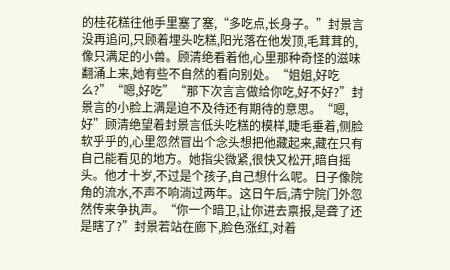的桂花糕往他手里塞了塞,“多吃点,长身子。”封景言没再追问,只顾着埋头吃糕,阳光落在他发顶,毛茸茸的,像只满足的小兽。顾清绝看着他,心里那种奇怪的滋味翻涌上来,她有些不自然的看向别处。“姐姐,好吃么?”“嗯,好吃”“那下次言言做给你吃,好不好?”封景言的小脸上满是迫不及待还有期待的意思。“嗯,好”顾清绝望着封景言低头吃糕的模样,睫毛垂着,侧脸软乎乎的,心里忽然冒出个念头想把他藏起来,藏在只有自己能看见的地方。她指尖微紧,很快又松开,暗自摇头。他才十岁,不过是个孩子,自己想什么呢。日子像院角的流水,不声不响淌过两年。这日午后,清宁院门外忽然传来争执声。“你一个暗卫,让你进去禀报,是聋了还是瞎了?”封景若站在廊下,脸色涨红,对着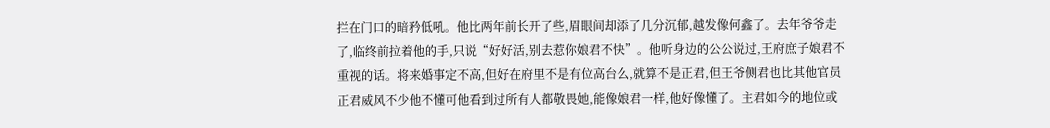拦在门口的暗矜低吼。他比两年前长开了些,眉眼间却添了几分沉郁,越发像何鑫了。去年爷爷走了,临终前拉着他的手,只说“好好活,别去惹你娘君不快”。他听身边的公公说过,王府庶子娘君不重视的话。将来婚事定不高,但好在府里不是有位高台么,就算不是正君,但王爷侧君也比其他官员正君威风不少他不懂可他看到过所有人都敬畏她,能像娘君一样,他好像懂了。主君如今的地位或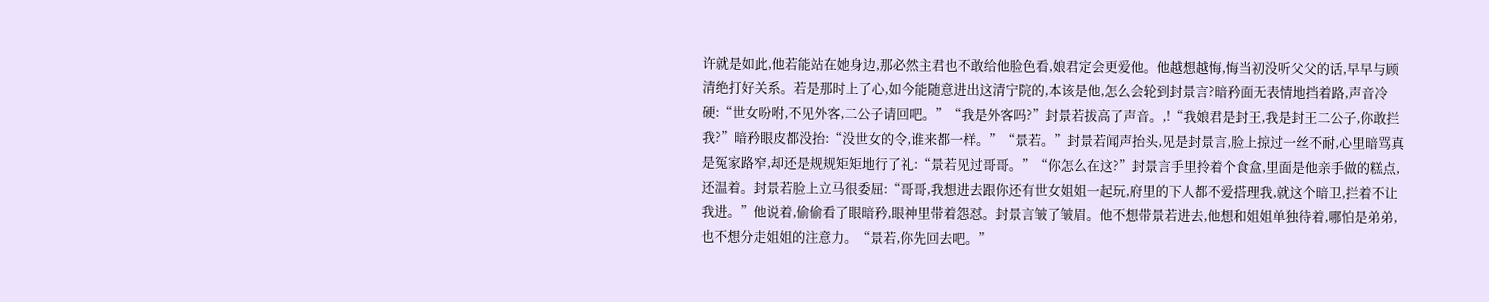许就是如此,他若能站在她身边,那必然主君也不敢给他脸色看,娘君定会更爱他。他越想越悔,悔当初没听父父的话,早早与顾清绝打好关系。若是那时上了心,如今能随意进出这清宁院的,本该是他,怎么会轮到封景言?暗矜面无表情地挡着路,声音冷硬:“世女吩咐,不见外客,二公子请回吧。”“我是外客吗?”封景若拔高了声音。,!“我娘君是封王,我是封王二公子,你敢拦我?”暗矜眼皮都没抬:“没世女的令,谁来都一样。”“景若。”封景若闻声抬头,见是封景言,脸上掠过一丝不耐,心里暗骂真是冤家路窄,却还是规规矩矩地行了礼:“景若见过哥哥。”“你怎么在这?”封景言手里拎着个食盒,里面是他亲手做的糕点,还温着。封景若脸上立马很委屈:“哥哥,我想进去跟你还有世女姐姐一起玩,府里的下人都不爱搭理我,就这个暗卫,拦着不让我进。”他说着,偷偷看了眼暗矜,眼神里带着怨怼。封景言皱了皱眉。他不想带景若进去,他想和姐姐单独待着,哪怕是弟弟,也不想分走姐姐的注意力。“景若,你先回去吧。”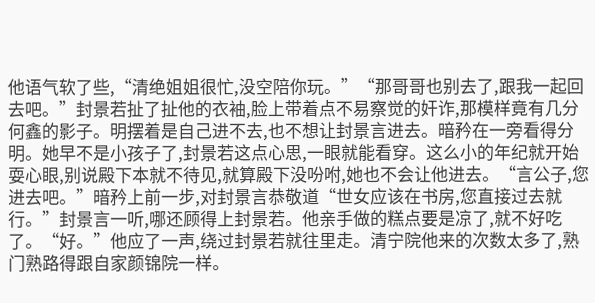他语气软了些,“清绝姐姐很忙,没空陪你玩。”“那哥哥也别去了,跟我一起回去吧。”封景若扯了扯他的衣袖,脸上带着点不易察觉的奸诈,那模样竟有几分何鑫的影子。明摆着是自己进不去,也不想让封景言进去。暗矜在一旁看得分明。她早不是小孩子了,封景若这点心思,一眼就能看穿。这么小的年纪就开始耍心眼,别说殿下本就不待见,就算殿下没吩咐,她也不会让他进去。“言公子,您进去吧。”暗矜上前一步,对封景言恭敬道“世女应该在书房,您直接过去就行。”封景言一听,哪还顾得上封景若。他亲手做的糕点要是凉了,就不好吃了。“好。”他应了一声,绕过封景若就往里走。清宁院他来的次数太多了,熟门熟路得跟自家颜锦院一样。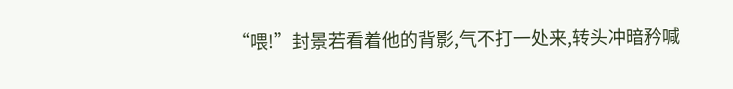“喂!”封景若看着他的背影,气不打一处来,转头冲暗矜喊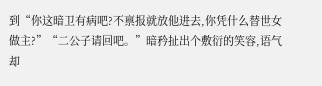到“你这暗卫有病吧?不禀报就放他进去,你凭什么替世女做主?”“二公子请回吧。”暗矜扯出个敷衍的笑容,语气却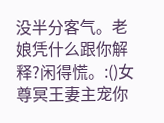没半分客气。老娘凭什么跟你解释?闲得慌。:()女尊冥王妻主宠你